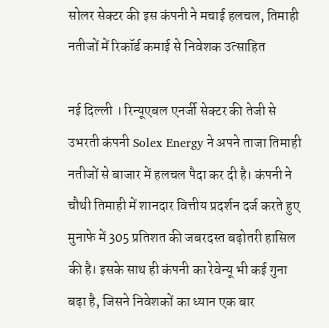सोलर सेक्टर की इस कंपनी ने मचाई हलचल, तिमाही नतीजों में रिकॉर्ड कमाई से निवेशक उत्साहित

नई दिल्ली । रिन्यूएबल एनर्जी सेक्टर की तेजी से उभरती कंपनी Solex Energy ने अपने ताजा तिमाही नतीजों से बाजार में हलचल पैदा कर दी है। कंपनी ने चौथी तिमाही में शानदार वित्तीय प्रदर्शन दर्ज करते हुए मुनाफे में 305 प्रतिशत की जबरदस्त बढ़ोतरी हासिल की है। इसके साथ ही कंपनी का रेवेन्यू भी कई गुना बढ़ा है, जिसने निवेशकों का ध्यान एक बार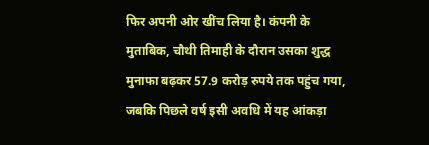फिर अपनी ओर खींच लिया है। कंपनी के मुताबिक, चौथी तिमाही के दौरान उसका शुद्ध मुनाफा बढ़कर 57.9 करोड़ रुपये तक पहुंच गया, जबकि पिछले वर्ष इसी अवधि में यह आंकड़ा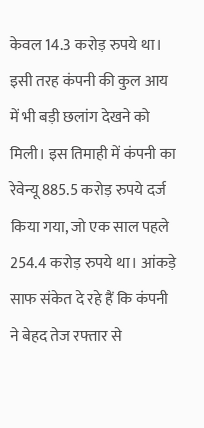केवल 14.3 करोड़ रुपये था। इसी तरह कंपनी की कुल आय में भी बड़ी छलांग देखने को मिली। इस तिमाही में कंपनी का रेवेन्यू 885.5 करोड़ रुपये दर्ज किया गया, जो एक साल पहले 254.4 करोड़ रुपये था। आंकड़े साफ संकेत दे रहे हैं कि कंपनी ने बेहद तेज रफ्तार से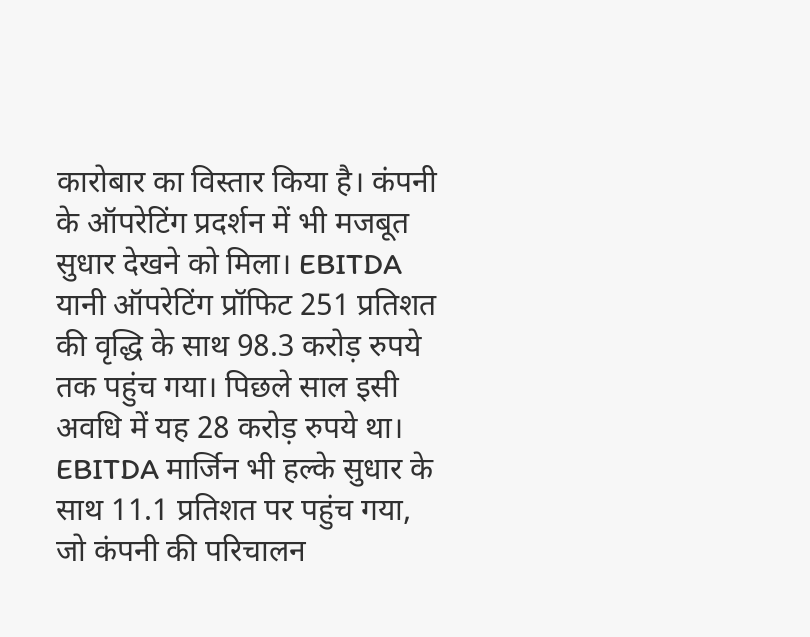कारोबार का विस्तार किया है। कंपनी के ऑपरेटिंग प्रदर्शन में भी मजबूत सुधार देखने को मिला। EBITDA यानी ऑपरेटिंग प्रॉफिट 251 प्रतिशत की वृद्धि के साथ 98.3 करोड़ रुपये तक पहुंच गया। पिछले साल इसी अवधि में यह 28 करोड़ रुपये था। EBITDA मार्जिन भी हल्के सुधार के साथ 11.1 प्रतिशत पर पहुंच गया, जो कंपनी की परिचालन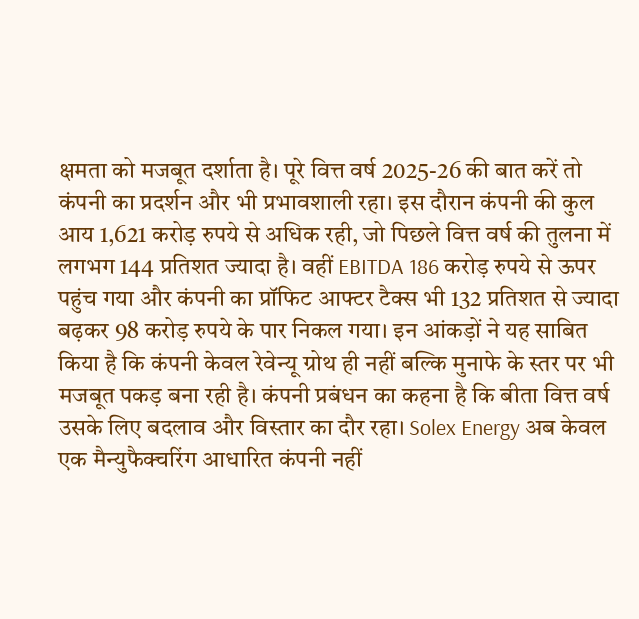क्षमता को मजबूत दर्शाता है। पूरे वित्त वर्ष 2025-26 की बात करें तो कंपनी का प्रदर्शन और भी प्रभावशाली रहा। इस दौरान कंपनी की कुल आय 1,621 करोड़ रुपये से अधिक रही, जो पिछले वित्त वर्ष की तुलना में लगभग 144 प्रतिशत ज्यादा है। वहीं EBITDA 186 करोड़ रुपये से ऊपर पहुंच गया और कंपनी का प्रॉफिट आफ्टर टैक्स भी 132 प्रतिशत से ज्यादा बढ़कर 98 करोड़ रुपये के पार निकल गया। इन आंकड़ों ने यह साबित किया है कि कंपनी केवल रेवेन्यू ग्रोथ ही नहीं बल्कि मुनाफे के स्तर पर भी मजबूत पकड़ बना रही है। कंपनी प्रबंधन का कहना है कि बीता वित्त वर्ष उसके लिए बदलाव और विस्तार का दौर रहा। Solex Energy अब केवल एक मैन्युफैक्चरिंग आधारित कंपनी नहीं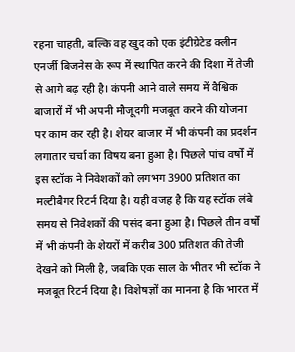रहना चाहती, बल्कि वह खुद को एक इंटीग्रेटेड क्लीन एनर्जी बिजनेस के रूप में स्थापित करने की दिशा में तेजी से आगे बढ़ रही है। कंपनी आने वाले समय में वैश्विक बाजारों में भी अपनी मौजूदगी मजबूत करने की योजना पर काम कर रही है। शेयर बाजार में भी कंपनी का प्रदर्शन लगातार चर्चा का विषय बना हुआ है। पिछले पांच वर्षों में इस स्टॉक ने निवेशकों को लगभग 3900 प्रतिशत का मल्टीबैगर रिटर्न दिया है। यही वजह है कि यह स्टॉक लंबे समय से निवेशकों की पसंद बना हुआ है। पिछले तीन वर्षों में भी कंपनी के शेयरों में करीब 300 प्रतिशत की तेजी देखने को मिली है, जबकि एक साल के भीतर भी स्टॉक ने मजबूत रिटर्न दिया है। विशेषज्ञों का मानना है कि भारत में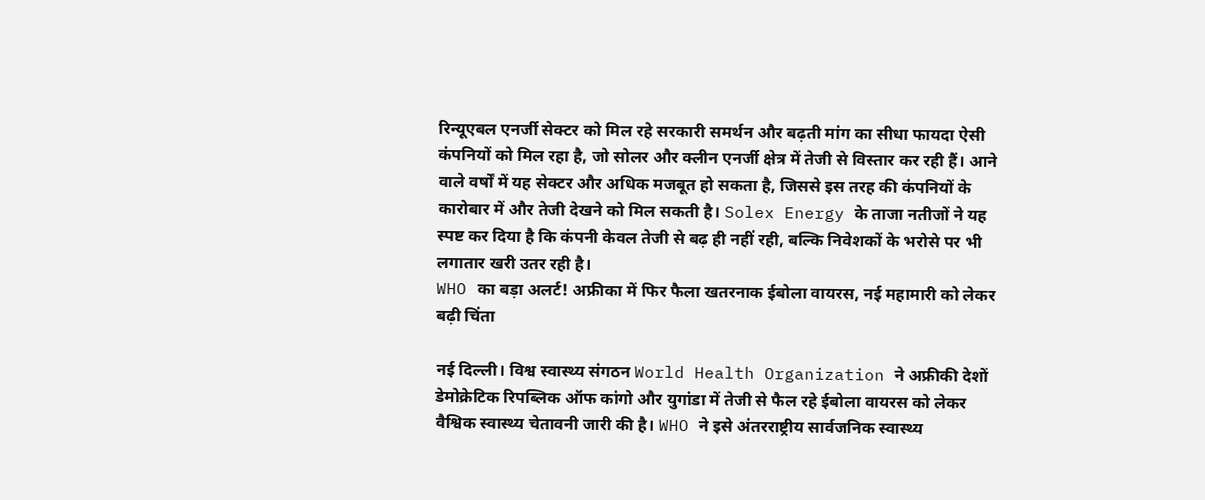रिन्यूएबल एनर्जी सेक्टर को मिल रहे सरकारी समर्थन और बढ़ती मांग का सीधा फायदा ऐसी कंपनियों को मिल रहा है, जो सोलर और क्लीन एनर्जी क्षेत्र में तेजी से विस्तार कर रही हैं। आने वाले वर्षों में यह सेक्टर और अधिक मजबूत हो सकता है, जिससे इस तरह की कंपनियों के कारोबार में और तेजी देखने को मिल सकती है। Solex Energy के ताजा नतीजों ने यह स्पष्ट कर दिया है कि कंपनी केवल तेजी से बढ़ ही नहीं रही, बल्कि निवेशकों के भरोसे पर भी लगातार खरी उतर रही है।
WHO का बड़ा अलर्ट! अफ्रीका में फिर फैला खतरनाक ईबोला वायरस, नई महामारी को लेकर बढ़ी चिंता

नई दिल्ली। विश्व स्वास्थ्य संगठन World Health Organization ने अफ्रीकी देशों डेमोक्रेटिक रिपब्लिक ऑफ कांगो और युगांडा में तेजी से फैल रहे ईबोला वायरस को लेकर वैश्विक स्वास्थ्य चेतावनी जारी की है। WHO ने इसे अंतरराष्ट्रीय सार्वजनिक स्वास्थ्य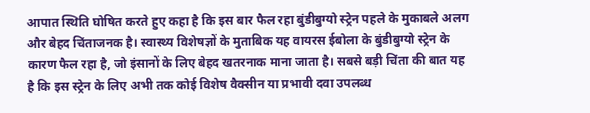आपात स्थिति घोषित करते हुए कहा है कि इस बार फैल रहा बुंडीबुग्यो स्ट्रेन पहले के मुकाबले अलग और बेहद चिंताजनक है। स्वास्थ्य विशेषज्ञों के मुताबिक यह वायरस ईबोला के बुंडीबुग्यो स्ट्रेन के कारण फैल रहा है, जो इंसानों के लिए बेहद खतरनाक माना जाता है। सबसे बड़ी चिंता की बात यह है कि इस स्ट्रेन के लिए अभी तक कोई विशेष वैक्सीन या प्रभावी दवा उपलब्ध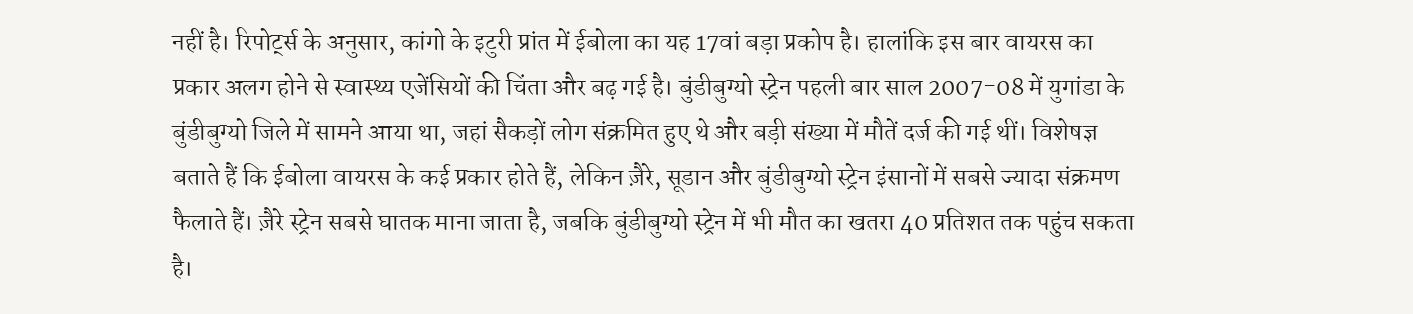नहीं है। रिपोर्ट्स के अनुसार, कांगो के इटुरी प्रांत में ईबोला का यह 17वां बड़ा प्रकोप है। हालांकि इस बार वायरस का प्रकार अलग होने से स्वास्थ्य एजेंसियों की चिंता और बढ़ गई है। बुंडीबुग्यो स्ट्रेन पहली बार साल 2007-08 में युगांडा के बुंडीबुग्यो जिले में सामने आया था, जहां सैकड़ों लोग संक्रमित हुए थे और बड़ी संख्या में मौतें दर्ज की गई थीं। विशेषज्ञ बताते हैं कि ईबोला वायरस के कई प्रकार होते हैं, लेकिन ज़ैरे, सूडान और बुंडीबुग्यो स्ट्रेन इंसानों में सबसे ज्यादा संक्रमण फैलाते हैं। ज़ैरे स्ट्रेन सबसे घातक माना जाता है, जबकि बुंडीबुग्यो स्ट्रेन में भी मौत का खतरा 40 प्रतिशत तक पहुंच सकता है।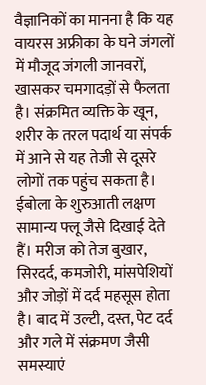वैज्ञानिकों का मानना है कि यह वायरस अफ्रीका के घने जंगलों में मौजूद जंगली जानवरों, खासकर चमगादड़ों से फैलता है। संक्रमित व्यक्ति के खून, शरीर के तरल पदार्थ या संपर्क में आने से यह तेजी से दूसरे लोगों तक पहुंच सकता है। ईबोला के शुरुआती लक्षण सामान्य फ्लू जैसे दिखाई देते हैं। मरीज को तेज बुखार, सिरदर्द, कमजोरी, मांसपेशियों और जोड़ों में दर्द महसूस होता है। बाद में उल्टी, दस्त, पेट दर्द और गले में संक्रमण जैसी समस्याएं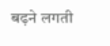बढ़ने लगती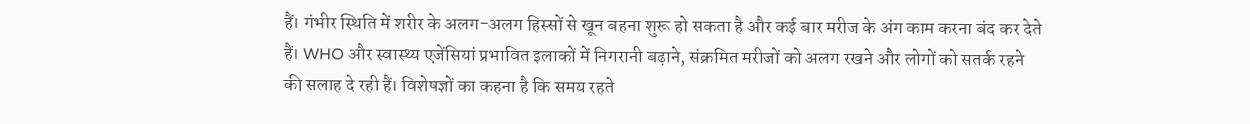हैं। गंभीर स्थिति में शरीर के अलग-अलग हिस्सों से खून बहना शुरू हो सकता है और कई बार मरीज के अंग काम करना बंद कर देते हैं। WHO और स्वास्थ्य एजेंसियां प्रभावित इलाकों में निगरानी बढ़ाने, संक्रमित मरीजों को अलग रखने और लोगों को सतर्क रहने की सलाह दे रही हैं। विशेषज्ञों का कहना है कि समय रहते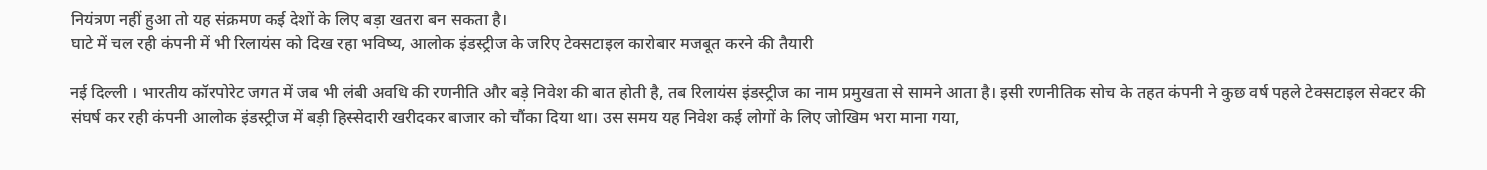नियंत्रण नहीं हुआ तो यह संक्रमण कई देशों के लिए बड़ा खतरा बन सकता है।
घाटे में चल रही कंपनी में भी रिलायंस को दिख रहा भविष्य, आलोक इंडस्ट्रीज के जरिए टेक्सटाइल कारोबार मजबूत करने की तैयारी

नई दिल्ली । भारतीय कॉरपोरेट जगत में जब भी लंबी अवधि की रणनीति और बड़े निवेश की बात होती है, तब रिलायंस इंडस्ट्रीज का नाम प्रमुखता से सामने आता है। इसी रणनीतिक सोच के तहत कंपनी ने कुछ वर्ष पहले टेक्सटाइल सेक्टर की संघर्ष कर रही कंपनी आलोक इंडस्ट्रीज में बड़ी हिस्सेदारी खरीदकर बाजार को चौंका दिया था। उस समय यह निवेश कई लोगों के लिए जोखिम भरा माना गया,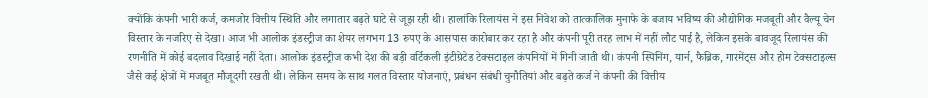क्योंकि कंपनी भारी कर्ज, कमजोर वित्तीय स्थिति और लगातार बढ़ते घाटे से जूझ रही थी। हालांकि रिलायंस ने इस निवेश को तात्कालिक मुनाफे के बजाय भविष्य की औद्योगिक मजबूती और वैल्यू चेन विस्तार के नजरिए से देखा। आज भी आलोक इंडस्ट्रीज का शेयर लगभग 13 रुपए के आसपास कारोबार कर रहा है और कंपनी पूरी तरह लाभ में नहीं लौट पाई है, लेकिन इसके बावजूद रिलायंस की रणनीति में कोई बदलाव दिखाई नहीं देता। आलोक इंडस्ट्रीज कभी देश की बड़ी वर्टिकली इंटीग्रेटेड टेक्सटाइल कंपनियों में गिनी जाती थी। कंपनी स्पिनिंग, यार्न, फैब्रिक, गारमेंट्स और होम टेक्सटाइल्स जैसे कई क्षेत्रों में मजबूत मौजूदगी रखती थी। लेकिन समय के साथ गलत विस्तार योजनाएं, प्रबंधन संबंधी चुनौतियां और बढ़ते कर्ज ने कंपनी की वित्तीय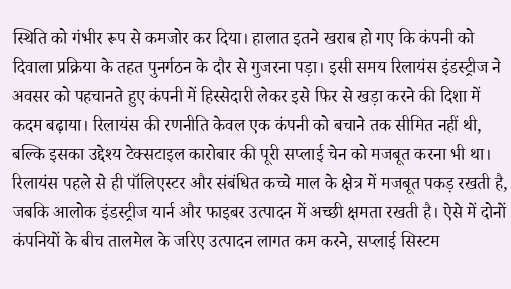स्थिति को गंभीर रूप से कमजोर कर दिया। हालात इतने खराब हो गए कि कंपनी को दिवाला प्रक्रिया के तहत पुनर्गठन के दौर से गुजरना पड़ा। इसी समय रिलायंस इंडस्ट्रीज ने अवसर को पहचानते हुए कंपनी में हिस्सेदारी लेकर इसे फिर से खड़ा करने की दिशा में कदम बढ़ाया। रिलायंस की रणनीति केवल एक कंपनी को बचाने तक सीमित नहीं थी, बल्कि इसका उद्देश्य टेक्सटाइल कारोबार की पूरी सप्लाई चेन को मजबूत करना भी था। रिलायंस पहले से ही पॉलिएस्टर और संबंधित कच्चे माल के क्षेत्र में मजबूत पकड़ रखती है, जबकि आलोक इंडस्ट्रीज यार्न और फाइबर उत्पादन में अच्छी क्षमता रखती है। ऐसे में दोनों कंपनियों के बीच तालमेल के जरिए उत्पादन लागत कम करने, सप्लाई सिस्टम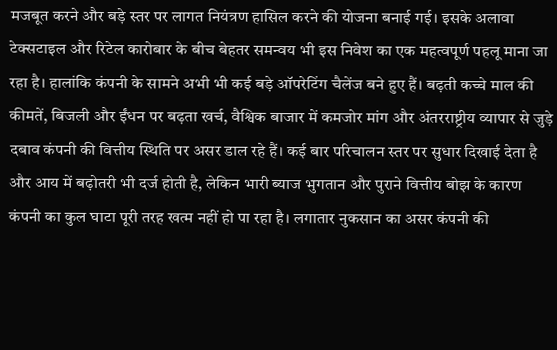मजबूत करने और बड़े स्तर पर लागत नियंत्रण हासिल करने की योजना बनाई गई। इसके अलावा टेक्सटाइल और रिटेल कारोबार के बीच बेहतर समन्वय भी इस निवेश का एक महत्वपूर्ण पहलू माना जा रहा है। हालांकि कंपनी के सामने अभी भी कई बड़े ऑपरेटिंग चैलेंज बने हुए हैं। बढ़ती कच्चे माल की कीमतें, बिजली और ईंधन पर बढ़ता खर्च, वैश्विक बाजार में कमजोर मांग और अंतरराष्ट्रीय व्यापार से जुड़े दबाव कंपनी की वित्तीय स्थिति पर असर डाल रहे हैं। कई बार परिचालन स्तर पर सुधार दिखाई देता है और आय में बढ़ोतरी भी दर्ज होती है, लेकिन भारी ब्याज भुगतान और पुराने वित्तीय बोझ के कारण कंपनी का कुल घाटा पूरी तरह खत्म नहीं हो पा रहा है। लगातार नुकसान का असर कंपनी की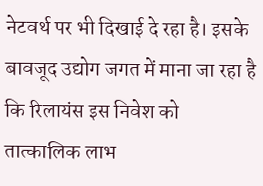नेटवर्थ पर भी दिखाई दे रहा है। इसके बावजूद उद्योग जगत में माना जा रहा है कि रिलायंस इस निवेश को तात्कालिक लाभ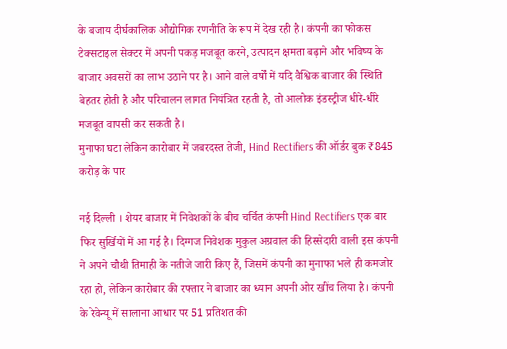के बजाय दीर्घकालिक औद्योगिक रणनीति के रूप में देख रही है। कंपनी का फोकस टेक्सटाइल सेक्टर में अपनी पकड़ मजबूत करने, उत्पादन क्षमता बढ़ाने और भविष्य के बाजार अवसरों का लाभ उठाने पर है। आने वाले वर्षों में यदि वैश्विक बाजार की स्थिति बेहतर होती है और परिचालन लागत नियंत्रित रहती है, तो आलोक इंडस्ट्रीज धीरे-धीरे मजबूत वापसी कर सकती है।
मुनाफा घटा लेकिन कारोबार में जबरदस्त तेजी, Hind Rectifiers की ऑर्डर बुक ₹845 करोड़ के पार

नई दिल्ली । शेयर बाजार में निवेशकों के बीच चर्चित कंपनी Hind Rectifiers एक बार फिर सुर्खियों में आ गई है। दिग्गज निवेशक मुकुल अग्रवाल की हिस्सेदारी वाली इस कंपनी ने अपने चौथी तिमाही के नतीजे जारी किए हैं, जिसमें कंपनी का मुनाफा भले ही कमजोर रहा हो, लेकिन कारोबार की रफ्तार ने बाजार का ध्यान अपनी ओर खींच लिया है। कंपनी के रेवेन्यू में सालाना आधार पर 51 प्रतिशत की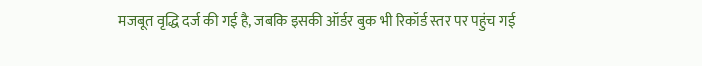मजबूत वृद्धि दर्ज की गई है, जबकि इसकी ऑर्डर बुक भी रिकॉर्ड स्तर पर पहुंच गई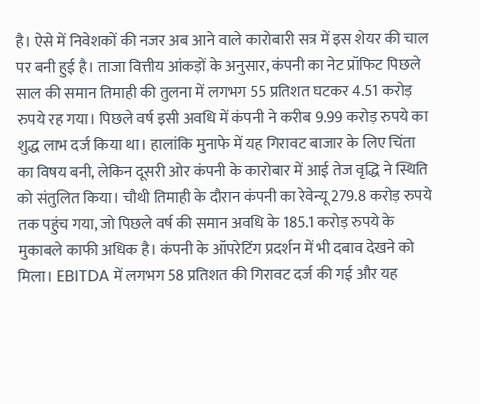है। ऐसे में निवेशकों की नजर अब आने वाले कारोबारी सत्र में इस शेयर की चाल पर बनी हुई है। ताजा वित्तीय आंकड़ों के अनुसार, कंपनी का नेट प्रॉफिट पिछले साल की समान तिमाही की तुलना में लगभग 55 प्रतिशत घटकर 4.51 करोड़ रुपये रह गया। पिछले वर्ष इसी अवधि में कंपनी ने करीब 9.99 करोड़ रुपये का शुद्ध लाभ दर्ज किया था। हालांकि मुनाफे में यह गिरावट बाजार के लिए चिंता का विषय बनी, लेकिन दूसरी ओर कंपनी के कारोबार में आई तेज वृद्धि ने स्थिति को संतुलित किया। चौथी तिमाही के दौरान कंपनी का रेवेन्यू 279.8 करोड़ रुपये तक पहुंच गया, जो पिछले वर्ष की समान अवधि के 185.1 करोड़ रुपये के मुकाबले काफी अधिक है। कंपनी के ऑपरेटिंग प्रदर्शन में भी दबाव देखने को मिला। EBITDA में लगभग 58 प्रतिशत की गिरावट दर्ज की गई और यह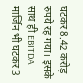घटकर 8.42 करोड़ रुपये रह गया। इसके साथ ही EBITDA मार्जिन भी घटकर 3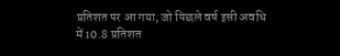प्रतिशत पर आ गया, जो पिछले वर्ष इसी अवधि में 10.8 प्रतिशत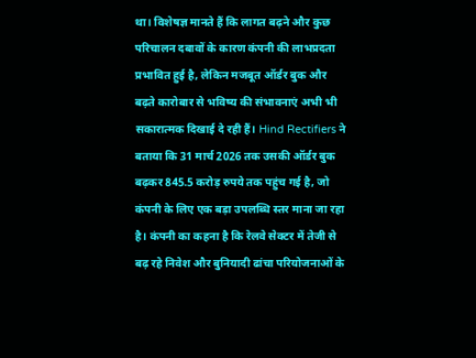था। विशेषज्ञ मानते हैं कि लागत बढ़ने और कुछ परिचालन दबावों के कारण कंपनी की लाभप्रदता प्रभावित हुई है, लेकिन मजबूत ऑर्डर बुक और बढ़ते कारोबार से भविष्य की संभावनाएं अभी भी सकारात्मक दिखाई दे रही हैं। Hind Rectifiers ने बताया कि 31 मार्च 2026 तक उसकी ऑर्डर बुक बढ़कर 845.5 करोड़ रुपये तक पहुंच गई है, जो कंपनी के लिए एक बड़ा उपलब्धि स्तर माना जा रहा है। कंपनी का कहना है कि रेलवे सेक्टर में तेजी से बढ़ रहे निवेश और बुनियादी ढांचा परियोजनाओं के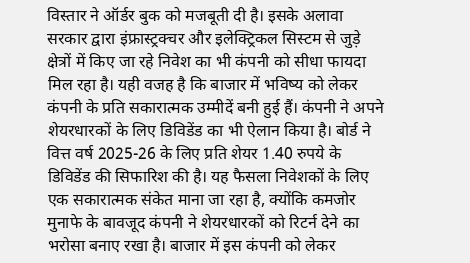विस्तार ने ऑर्डर बुक को मजबूती दी है। इसके अलावा सरकार द्वारा इंफ्रास्ट्रक्चर और इलेक्ट्रिकल सिस्टम से जुड़े क्षेत्रों में किए जा रहे निवेश का भी कंपनी को सीधा फायदा मिल रहा है। यही वजह है कि बाजार में भविष्य को लेकर कंपनी के प्रति सकारात्मक उम्मीदें बनी हुई हैं। कंपनी ने अपने शेयरधारकों के लिए डिविडेंड का भी ऐलान किया है। बोर्ड ने वित्त वर्ष 2025-26 के लिए प्रति शेयर 1.40 रुपये के डिविडेंड की सिफारिश की है। यह फैसला निवेशकों के लिए एक सकारात्मक संकेत माना जा रहा है, क्योंकि कमजोर मुनाफे के बावजूद कंपनी ने शेयरधारकों को रिटर्न देने का भरोसा बनाए रखा है। बाजार में इस कंपनी को लेकर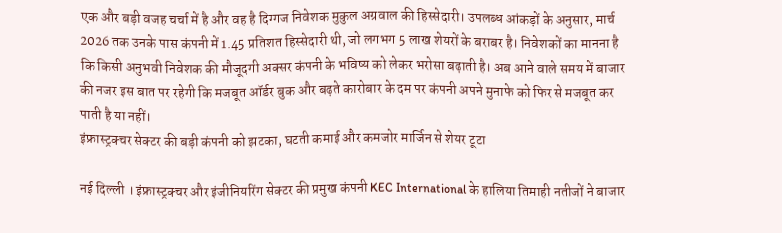एक और बड़ी वजह चर्चा में है और वह है दिग्गज निवेशक मुकुल अग्रवाल की हिस्सेदारी। उपलब्ध आंकड़ों के अनुसार, मार्च 2026 तक उनके पास कंपनी में 1.45 प्रतिशत हिस्सेदारी थी, जो लगभग 5 लाख शेयरों के बराबर है। निवेशकों का मानना है कि किसी अनुभवी निवेशक की मौजूदगी अक्सर कंपनी के भविष्य को लेकर भरोसा बढ़ाती है। अब आने वाले समय में बाजार की नजर इस बात पर रहेगी कि मजबूत ऑर्डर बुक और बढ़ते कारोबार के दम पर कंपनी अपने मुनाफे को फिर से मजबूत कर पाती है या नहीं।
इंफ्रास्ट्रक्चर सेक्टर की बड़ी कंपनी को झटका, घटती कमाई और कमजोर मार्जिन से शेयर टूटा

नई दिल्ली । इंफ्रास्ट्रक्चर और इंजीनियरिंग सेक्टर की प्रमुख कंपनी KEC International के हालिया तिमाही नतीजों ने बाजार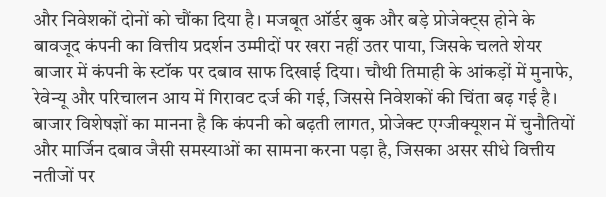और निवेशकों दोनों को चौंका दिया है। मजबूत ऑर्डर बुक और बड़े प्रोजेक्ट्स होने के बावजूद कंपनी का वित्तीय प्रदर्शन उम्मीदों पर खरा नहीं उतर पाया, जिसके चलते शेयर बाजार में कंपनी के स्टॉक पर दबाव साफ दिखाई दिया। चौथी तिमाही के आंकड़ों में मुनाफे, रेवेन्यू और परिचालन आय में गिरावट दर्ज की गई, जिससे निवेशकों की चिंता बढ़ गई है। बाजार विशेषज्ञों का मानना है कि कंपनी को बढ़ती लागत, प्रोजेक्ट एग्जीक्यूशन में चुनौतियों और मार्जिन दबाव जैसी समस्याओं का सामना करना पड़ा है, जिसका असर सीधे वित्तीय नतीजों पर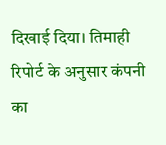दिखाई दिया। तिमाही रिपोर्ट के अनुसार कंपनी का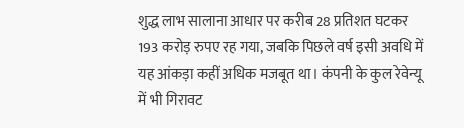शुद्ध लाभ सालाना आधार पर करीब 28 प्रतिशत घटकर 193 करोड़ रुपए रह गया, जबकि पिछले वर्ष इसी अवधि में यह आंकड़ा कहीं अधिक मजबूत था। कंपनी के कुल रेवेन्यू में भी गिरावट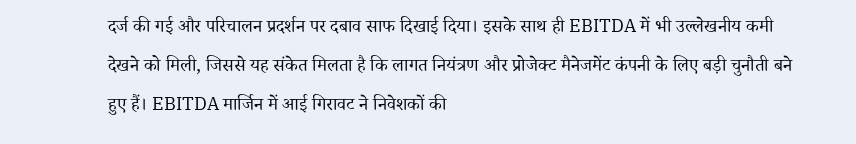दर्ज की गई और परिचालन प्रदर्शन पर दबाव साफ दिखाई दिया। इसके साथ ही EBITDA में भी उल्लेखनीय कमी देखने को मिली, जिससे यह संकेत मिलता है कि लागत नियंत्रण और प्रोजेक्ट मैनेजमेंट कंपनी के लिए बड़ी चुनौती बने हुए हैं। EBITDA मार्जिन में आई गिरावट ने निवेशकों की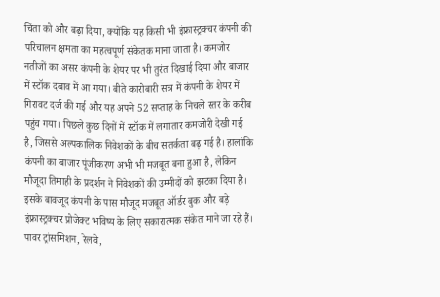चिंता को और बढ़ा दिया, क्योंकि यह किसी भी इंफ्रास्ट्रक्चर कंपनी की परिचालन क्षमता का महत्वपूर्ण संकेतक माना जाता है। कमजोर नतीजों का असर कंपनी के शेयर पर भी तुरंत दिखाई दिया और बाजार में स्टॉक दबाव में आ गया। बीते कारोबारी सत्र में कंपनी के शेयर में गिरावट दर्ज की गई और यह अपने 52 सप्ताह के निचले स्तर के करीब पहुंच गया। पिछले कुछ दिनों में स्टॉक में लगातार कमजोरी देखी गई है, जिससे अल्पकालिक निवेशकों के बीच सतर्कता बढ़ गई है। हालांकि कंपनी का बाजार पूंजीकरण अभी भी मजबूत बना हुआ है, लेकिन मौजूदा तिमाही के प्रदर्शन ने निवेशकों की उम्मीदों को झटका दिया है। इसके बावजूद कंपनी के पास मौजूद मजबूत ऑर्डर बुक और बड़े इंफ्रास्ट्रक्चर प्रोजेक्ट भविष्य के लिए सकारात्मक संकेत माने जा रहे हैं। पावर ट्रांसमिशन, रेलवे,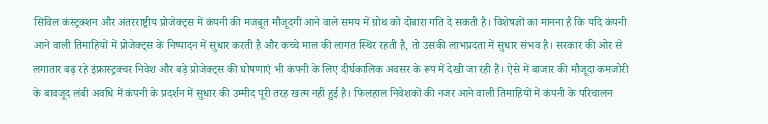सिविल कंस्ट्रक्शन और अंतरराष्ट्रीय प्रोजेक्ट्स में कंपनी की मजबूत मौजूदगी आने वाले समय में ग्रोथ को दोबारा गति दे सकती है। विशेषज्ञों का मानना है कि यदि कंपनी आने वाली तिमाहियों में प्रोजेक्ट्स के निष्पादन में सुधार करती है और कच्चे माल की लागत स्थिर रहती है, तो उसकी लाभप्रदता में सुधार संभव है। सरकार की ओर से लगातार बढ़ रहे इंफ्रास्ट्रक्चर निवेश और बड़े प्रोजेक्ट्स की घोषणाएं भी कंपनी के लिए दीर्घकालिक अवसर के रूप में देखी जा रही हैं। ऐसे में बाजार की मौजूदा कमजोरी के बावजूद लंबी अवधि में कंपनी के प्रदर्शन में सुधार की उम्मीद पूरी तरह खत्म नहीं हुई है। फिलहाल निवेशकों की नजर आने वाली तिमाहियों में कंपनी के परिचालन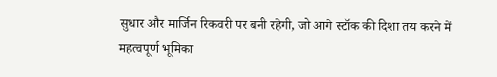सुधार और मार्जिन रिकवरी पर बनी रहेगी, जो आगे स्टॉक की दिशा तय करने में महत्वपूर्ण भूमिका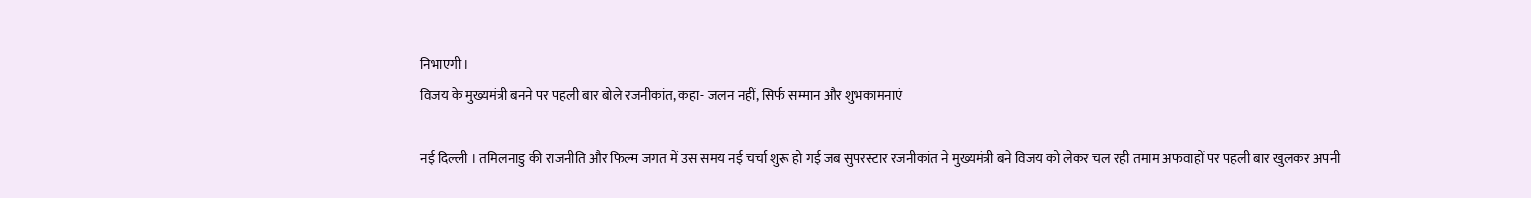निभाएगी।
विजय के मुख्यमंत्री बनने पर पहली बार बोले रजनीकांत, कहा- जलन नहीं, सिर्फ सम्मान और शुभकामनाएं

नई दिल्ली । तमिलनाडु की राजनीति और फिल्म जगत में उस समय नई चर्चा शुरू हो गई जब सुपरस्टार रजनीकांत ने मुख्यमंत्री बने विजय को लेकर चल रही तमाम अफवाहों पर पहली बार खुलकर अपनी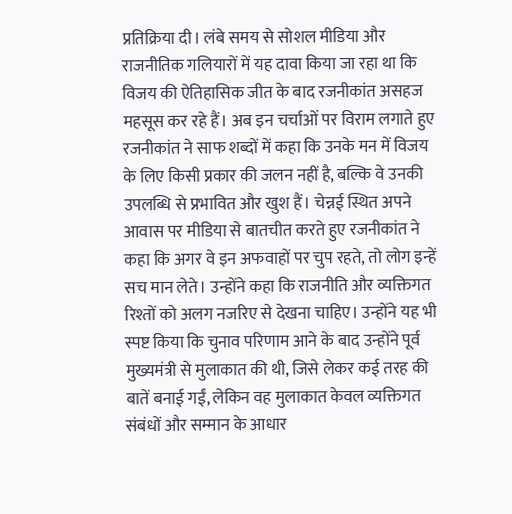प्रतिक्रिया दी। लंबे समय से सोशल मीडिया और राजनीतिक गलियारों में यह दावा किया जा रहा था कि विजय की ऐतिहासिक जीत के बाद रजनीकांत असहज महसूस कर रहे हैं। अब इन चर्चाओं पर विराम लगाते हुए रजनीकांत ने साफ शब्दों में कहा कि उनके मन में विजय के लिए किसी प्रकार की जलन नहीं है, बल्कि वे उनकी उपलब्धि से प्रभावित और खुश हैं। चेन्नई स्थित अपने आवास पर मीडिया से बातचीत करते हुए रजनीकांत ने कहा कि अगर वे इन अफवाहों पर चुप रहते, तो लोग इन्हें सच मान लेते। उन्होंने कहा कि राजनीति और व्यक्तिगत रिश्तों को अलग नजरिए से देखना चाहिए। उन्होंने यह भी स्पष्ट किया कि चुनाव परिणाम आने के बाद उन्होंने पूर्व मुख्यमंत्री से मुलाकात की थी, जिसे लेकर कई तरह की बातें बनाई गईं, लेकिन वह मुलाकात केवल व्यक्तिगत संबंधों और सम्मान के आधार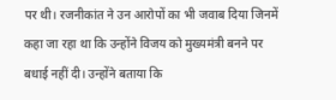पर थी। रजनीकांत ने उन आरोपों का भी जवाब दिया जिनमें कहा जा रहा था कि उन्होंने विजय को मुख्यमंत्री बनने पर बधाई नहीं दी। उन्होंने बताया कि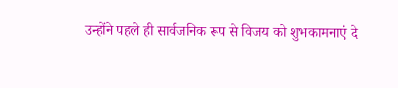उन्होंने पहले ही सार्वजनिक रूप से विजय को शुभकामनाएं दे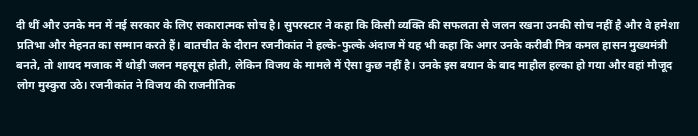दी थीं और उनके मन में नई सरकार के लिए सकारात्मक सोच है। सुपरस्टार ने कहा कि किसी व्यक्ति की सफलता से जलन रखना उनकी सोच नहीं है और वे हमेशा प्रतिभा और मेहनत का सम्मान करते हैं। बातचीत के दौरान रजनीकांत ने हल्के-फुल्के अंदाज में यह भी कहा कि अगर उनके करीबी मित्र कमल हासन मुख्यमंत्री बनते, तो शायद मजाक में थोड़ी जलन महसूस होती, लेकिन विजय के मामले में ऐसा कुछ नहीं है। उनके इस बयान के बाद माहौल हल्का हो गया और वहां मौजूद लोग मुस्कुरा उठे। रजनीकांत ने विजय की राजनीतिक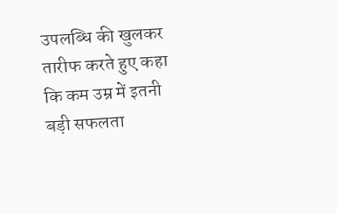उपलब्धि की खुलकर तारीफ करते हुए कहा कि कम उम्र में इतनी बड़ी सफलता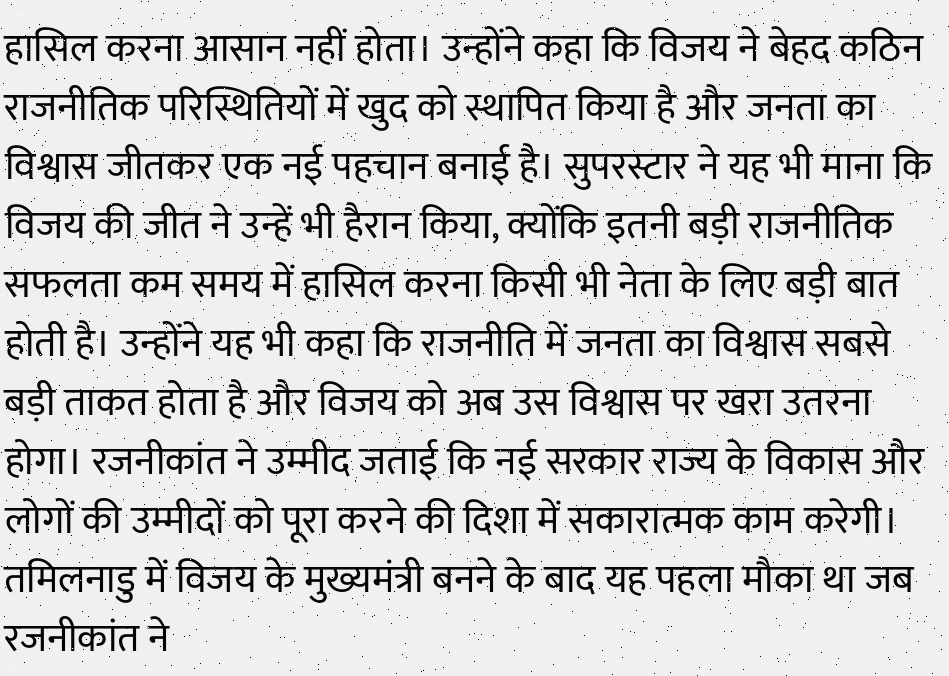हासिल करना आसान नहीं होता। उन्होंने कहा कि विजय ने बेहद कठिन राजनीतिक परिस्थितियों में खुद को स्थापित किया है और जनता का विश्वास जीतकर एक नई पहचान बनाई है। सुपरस्टार ने यह भी माना कि विजय की जीत ने उन्हें भी हैरान किया, क्योंकि इतनी बड़ी राजनीतिक सफलता कम समय में हासिल करना किसी भी नेता के लिए बड़ी बात होती है। उन्होंने यह भी कहा कि राजनीति में जनता का विश्वास सबसे बड़ी ताकत होता है और विजय को अब उस विश्वास पर खरा उतरना होगा। रजनीकांत ने उम्मीद जताई कि नई सरकार राज्य के विकास और लोगों की उम्मीदों को पूरा करने की दिशा में सकारात्मक काम करेगी। तमिलनाडु में विजय के मुख्यमंत्री बनने के बाद यह पहला मौका था जब रजनीकांत ने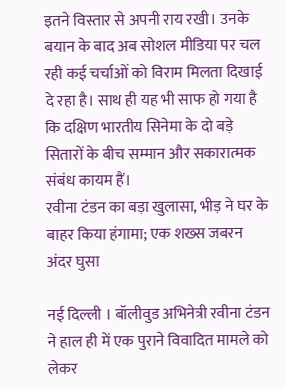इतने विस्तार से अपनी राय रखी। उनके बयान के बाद अब सोशल मीडिया पर चल रही कई चर्चाओं को विराम मिलता दिखाई दे रहा है। साथ ही यह भी साफ हो गया है कि दक्षिण भारतीय सिनेमा के दो बड़े सितारों के बीच सम्मान और सकारात्मक संबंध कायम हैं।
रवीना टंडन का बड़ा खुलासा, भीड़ ने घर के बाहर किया हंगामा; एक शख्स जबरन अंदर घुसा

नई दिल्ली । बॉलीवुड अभिनेत्री रवीना टंडन ने हाल ही में एक पुराने विवादित मामले को लेकर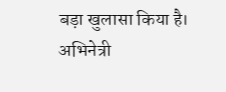बड़ा खुलासा किया है। अभिनेत्री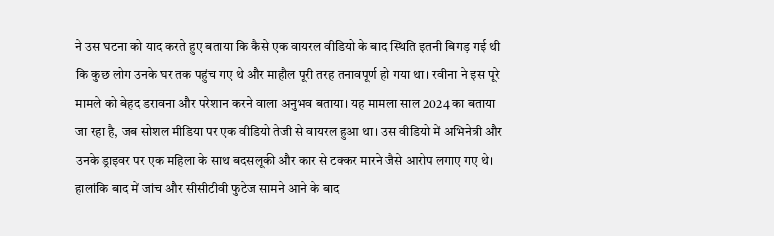ने उस घटना को याद करते हुए बताया कि कैसे एक वायरल वीडियो के बाद स्थिति इतनी बिगड़ गई थी कि कुछ लोग उनके घर तक पहुंच गए थे और माहौल पूरी तरह तनावपूर्ण हो गया था। रवीना ने इस पूरे मामले को बेहद डरावना और परेशान करने वाला अनुभव बताया। यह मामला साल 2024 का बताया जा रहा है, जब सोशल मीडिया पर एक वीडियो तेजी से वायरल हुआ था। उस वीडियो में अभिनेत्री और उनके ड्राइवर पर एक महिला के साथ बदसलूकी और कार से टक्कर मारने जैसे आरोप लगाए गए थे। हालांकि बाद में जांच और सीसीटीवी फुटेज सामने आने के बाद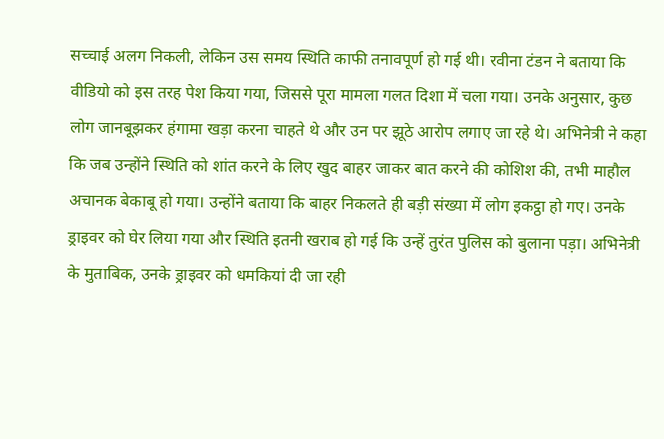सच्चाई अलग निकली, लेकिन उस समय स्थिति काफी तनावपूर्ण हो गई थी। रवीना टंडन ने बताया कि वीडियो को इस तरह पेश किया गया, जिससे पूरा मामला गलत दिशा में चला गया। उनके अनुसार, कुछ लोग जानबूझकर हंगामा खड़ा करना चाहते थे और उन पर झूठे आरोप लगाए जा रहे थे। अभिनेत्री ने कहा कि जब उन्होंने स्थिति को शांत करने के लिए खुद बाहर जाकर बात करने की कोशिश की, तभी माहौल अचानक बेकाबू हो गया। उन्होंने बताया कि बाहर निकलते ही बड़ी संख्या में लोग इकट्ठा हो गए। उनके ड्राइवर को घेर लिया गया और स्थिति इतनी खराब हो गई कि उन्हें तुरंत पुलिस को बुलाना पड़ा। अभिनेत्री के मुताबिक, उनके ड्राइवर को धमकियां दी जा रही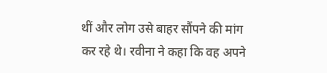थीं और लोग उसे बाहर सौंपने की मांग कर रहे थे। रवीना ने कहा कि वह अपने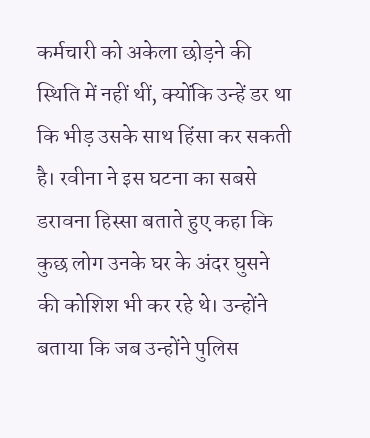कर्मचारी को अकेला छोड़ने की स्थिति में नहीं थीं, क्योंकि उन्हें डर था कि भीड़ उसके साथ हिंसा कर सकती है। रवीना ने इस घटना का सबसे डरावना हिस्सा बताते हुए कहा कि कुछ लोग उनके घर के अंदर घुसने की कोशिश भी कर रहे थे। उन्होंने बताया कि जब उन्होंने पुलिस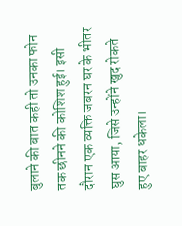बुलाने की बात कही तो उनका फोन तक छीनने की कोशिश हुई। इसी दौरान एक व्यक्ति जबरन घर के भीतर घुस आया, जिसे उन्होंने खुद रोकते हुए बाहर धकेला।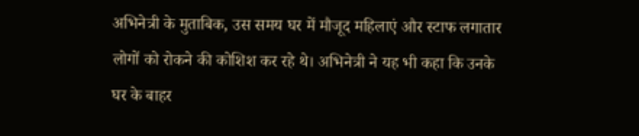अभिनेत्री के मुताबिक, उस समय घर में मौजूद महिलाएं और स्टाफ लगातार लोगों को रोकने की कोशिश कर रहे थे। अभिनेत्री ने यह भी कहा कि उनके घर के बाहर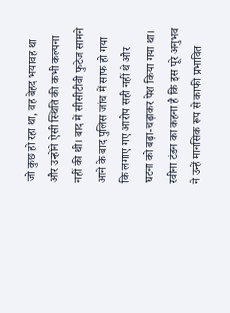जो कुछ हो रहा था, वह बेहद भयावह था और उन्होंने ऐसी स्थिति की कभी कल्पना नहीं की थी। बाद में सीसीटीवी फुटेज सामने आने के बाद पुलिस जांच में साफ हो गया कि लगाए गए आरोप सही नहीं थे और घटना को बढ़ा-चढ़ाकर पेश किया गया था। रवीना टंडन का कहना है कि इस पूरे अनुभव ने उन्हें मानसिक रूप से काफी प्रभावित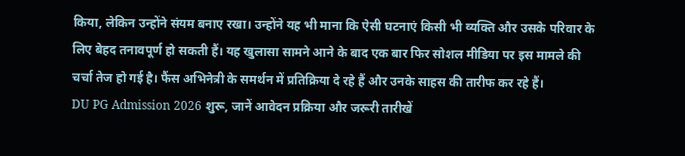किया, लेकिन उन्होंने संयम बनाए रखा। उन्होंने यह भी माना कि ऐसी घटनाएं किसी भी व्यक्ति और उसके परिवार के लिए बेहद तनावपूर्ण हो सकती हैं। यह खुलासा सामने आने के बाद एक बार फिर सोशल मीडिया पर इस मामले की चर्चा तेज हो गई है। फैंस अभिनेत्री के समर्थन में प्रतिक्रिया दे रहे हैं और उनके साहस की तारीफ कर रहे हैं।
DU PG Admission 2026 शुरू, जानें आवेदन प्रक्रिया और जरूरी तारीखें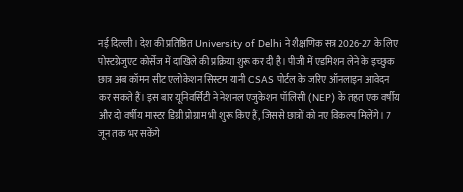नई दिल्ली। देश की प्रतिष्ठित University of Delhi ने शैक्षणिक सत्र 2026-27 के लिए पोस्टग्रेजुएट कोर्सेज में दाखिले की प्रक्रिया शुरू कर दी है। पीजी में एडमिशन लेने के इच्छुक छात्र अब कॉमन सीट एलोकेशन सिस्टम यानी CSAS पोर्टल के जरिए ऑनलाइन आवेदन कर सकते हैं। इस बार यूनिवर्सिटी ने नेशनल एजुकेशन पॉलिसी (NEP) के तहत एक वर्षीय और दो वर्षीय मास्टर डिग्री प्रोग्राम भी शुरू किए हैं, जिससे छात्रों को नए विकल्प मिलेंगे। 7 जून तक भर सकेंगे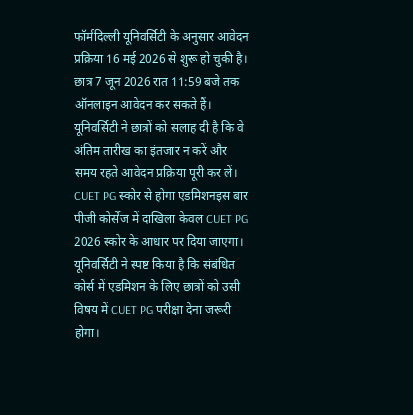फॉर्मदिल्ली यूनिवर्सिटी के अनुसार आवेदन प्रक्रिया 16 मई 2026 से शुरू हो चुकी है। छात्र 7 जून 2026 रात 11:59 बजे तक ऑनलाइन आवेदन कर सकते हैं। यूनिवर्सिटी ने छात्रों को सलाह दी है कि वे अंतिम तारीख का इंतजार न करें और समय रहते आवेदन प्रक्रिया पूरी कर लें। CUET PG स्कोर से होगा एडमिशनइस बार पीजी कोर्सेज में दाखिला केवल CUET PG 2026 स्कोर के आधार पर दिया जाएगा। यूनिवर्सिटी ने स्पष्ट किया है कि संबंधित कोर्स में एडमिशन के लिए छात्रों को उसी विषय में CUET PG परीक्षा देना जरूरी होगा।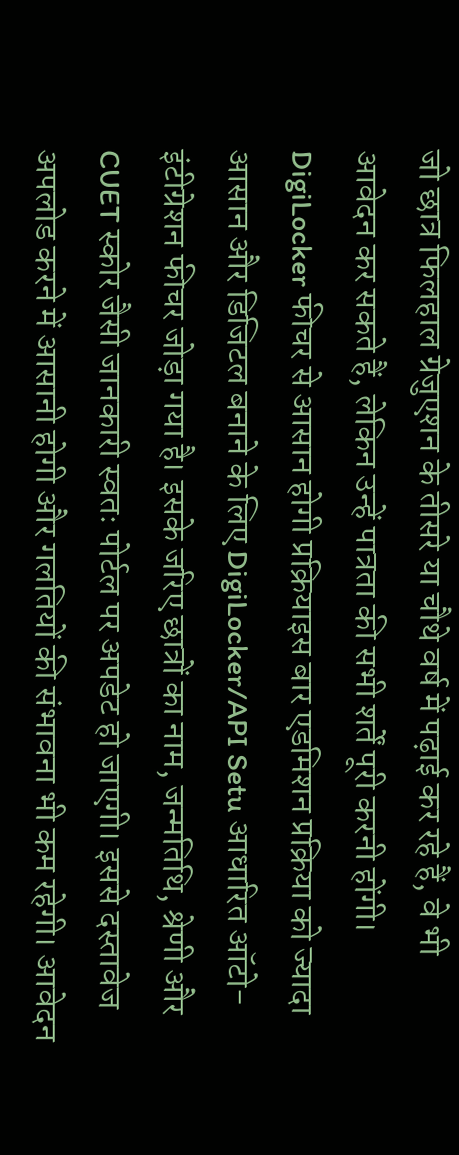जो छात्र फिलहाल ग्रेजुएशन के तीसरे या चौथे वर्ष में पढ़ाई कर रहे हैं, वे भी आवेदन कर सकते हैं, लेकिन उन्हें पात्रता की सभी शर्तें पूरी करनी होंगी। DigiLocker फीचर से आसान होगी प्रक्रियाइस बार एडमिशन प्रक्रिया को ज्यादा आसान और डिजिटल बनाने के लिए DigiLocker/API Setu आधारित ऑटो-इंटीग्रेशन फीचर जोड़ा गया है। इसके जरिए छात्रों का नाम, जन्मतिथि, श्रेणी और CUET स्कोर जैसी जानकारी स्वतः पोर्टल पर अपडेट हो जाएगी। इससे दस्तावेज अपलोड करने में आसानी होगी और गलतियों की संभावना भी कम रहेगी। आवेदन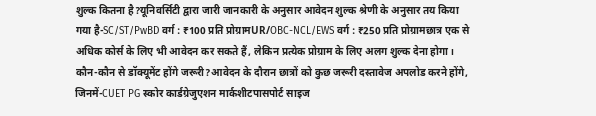शुल्क कितना है?यूनिवर्सिटी द्वारा जारी जानकारी के अनुसार आवेदन शुल्क श्रेणी के अनुसार तय किया गया है-SC/ST/PwBD वर्ग : ₹100 प्रति प्रोग्रामUR/OBC-NCL/EWS वर्ग : ₹250 प्रति प्रोग्रामछात्र एक से अधिक कोर्स के लिए भी आवेदन कर सकते हैं, लेकिन प्रत्येक प्रोग्राम के लिए अलग शुल्क देना होगा। कौन-कौन से डॉक्यूमेंट होंगे जरूरी?आवेदन के दौरान छात्रों को कुछ जरूरी दस्तावेज अपलोड करने होंगे, जिनमें-CUET PG स्कोर कार्डग्रेजुएशन मार्कशीटपासपोर्ट साइज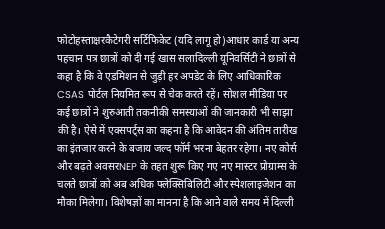फोटोहस्ताक्षरकैटेगरी सर्टिफिकेट (यदि लागू हो)आधार कार्ड या अन्य पहचान पत्र छात्रों को दी गई खास सलादिल्ली यूनिवर्सिटी ने छात्रों से कहा है कि वे एडमिशन से जुड़ी हर अपडेट के लिए आधिकारिक CSAS पोर्टल नियमित रूप से चेक करते रहें। सोशल मीडिया पर कई छात्रों ने शुरुआती तकनीकी समस्याओं की जानकारी भी साझा की है। ऐसे में एक्सपर्ट्स का कहना है कि आवेदन की अंतिम तारीख का इंतजार करने के बजाय जल्द फॉर्म भरना बेहतर रहेगा। नए कोर्स और बढ़ते अवसरNEP के तहत शुरू किए गए नए मास्टर प्रोग्राम्स के चलते छात्रों को अब अधिक फ्लेक्सिबिलिटी और स्पेशलाइजेशन का मौका मिलेगा। विशेषज्ञों का मानना है कि आने वाले समय में दिल्ली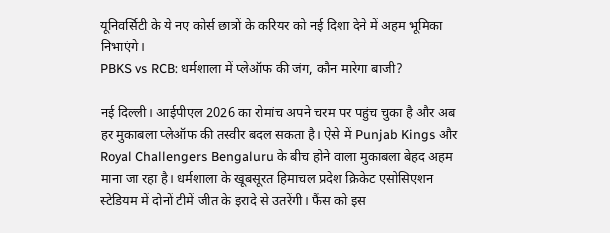यूनिवर्सिटी के ये नए कोर्स छात्रों के करियर को नई दिशा देने में अहम भूमिका निभाएंगे।
PBKS vs RCB: धर्मशाला में प्लेऑफ की जंग, कौन मारेगा बाजी?

नई दिल्ली। आईपीएल 2026 का रोमांच अपने चरम पर पहुंच चुका है और अब हर मुकाबला प्लेऑफ की तस्वीर बदल सकता है। ऐसे में Punjab Kings और Royal Challengers Bengaluru के बीच होने वाला मुकाबला बेहद अहम माना जा रहा है। धर्मशाला के खूबसूरत हिमाचल प्रदेश क्रिकेट एसोसिएशन स्टेडियम में दोनों टीमें जीत के इरादे से उतरेंगी। फैंस को इस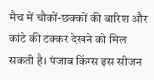मैच में चौकों-छक्कों की बारिश और कांटे की टक्कर देखने को मिल सकती है। पंजाब किंग्स इस सीजन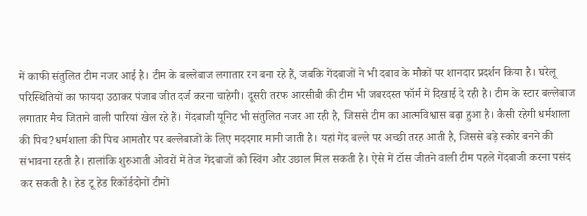में काफी संतुलित टीम नजर आई है। टीम के बल्लेबाज लगातार रन बना रहे हैं, जबकि गेंदबाजों ने भी दबाव के मौकों पर शानदार प्रदर्शन किया है। घरेलू परिस्थितियों का फायदा उठाकर पंजाब जीत दर्ज करना चाहेगी। दूसरी तरफ आरसीबी की टीम भी जबरदस्त फॉर्म में दिखाई दे रही है। टीम के स्टार बल्लेबाज लगातार मैच जिताने वाली पारियां खेल रहे हैं। गेंदबाजी यूनिट भी संतुलित नजर आ रही है, जिससे टीम का आत्मविश्वास बढ़ा हुआ है। कैसी रहेगी धर्मशाला की पिच?धर्मशाला की पिच आमतौर पर बल्लेबाजों के लिए मददगार मानी जाती है। यहां गेंद बल्ले पर अच्छी तरह आती है, जिससे बड़े स्कोर बनने की संभावना रहती है। हालांकि शुरुआती ओवरों में तेज गेंदबाजों को स्विंग और उछाल मिल सकती है। ऐसे में टॉस जीतने वाली टीम पहले गेंदबाजी करना पसंद कर सकती है। हेड टू हेड रिकॉर्डदोनों टीमों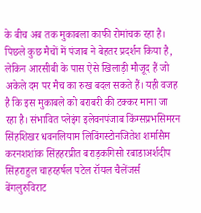के बीच अब तक मुकाबला काफी रोमांचक रहा है। पिछले कुछ मैचों में पंजाब ने बेहतर प्रदर्शन किया है, लेकिन आरसीबी के पास ऐसे खिलाड़ी मौजूद हैं जो अकेले दम पर मैच का रुख बदल सकते हैं। यही वजह है कि इस मुकाबले को बराबरी की टक्कर माना जा रहा है। संभावित प्लेइंग इलेवनपंजाब किंग्सप्रभसिमरन सिंहशिखर धवनलियाम लिविंगस्टोनजितेश शर्मासैम करनशशांक सिंहहरप्रीत बराड़कगिसो रबाडाअर्शदीप सिंहराहुल चाहरहर्षल पटेल रॉयल चैलेंजर्स बेंगलुरुविराट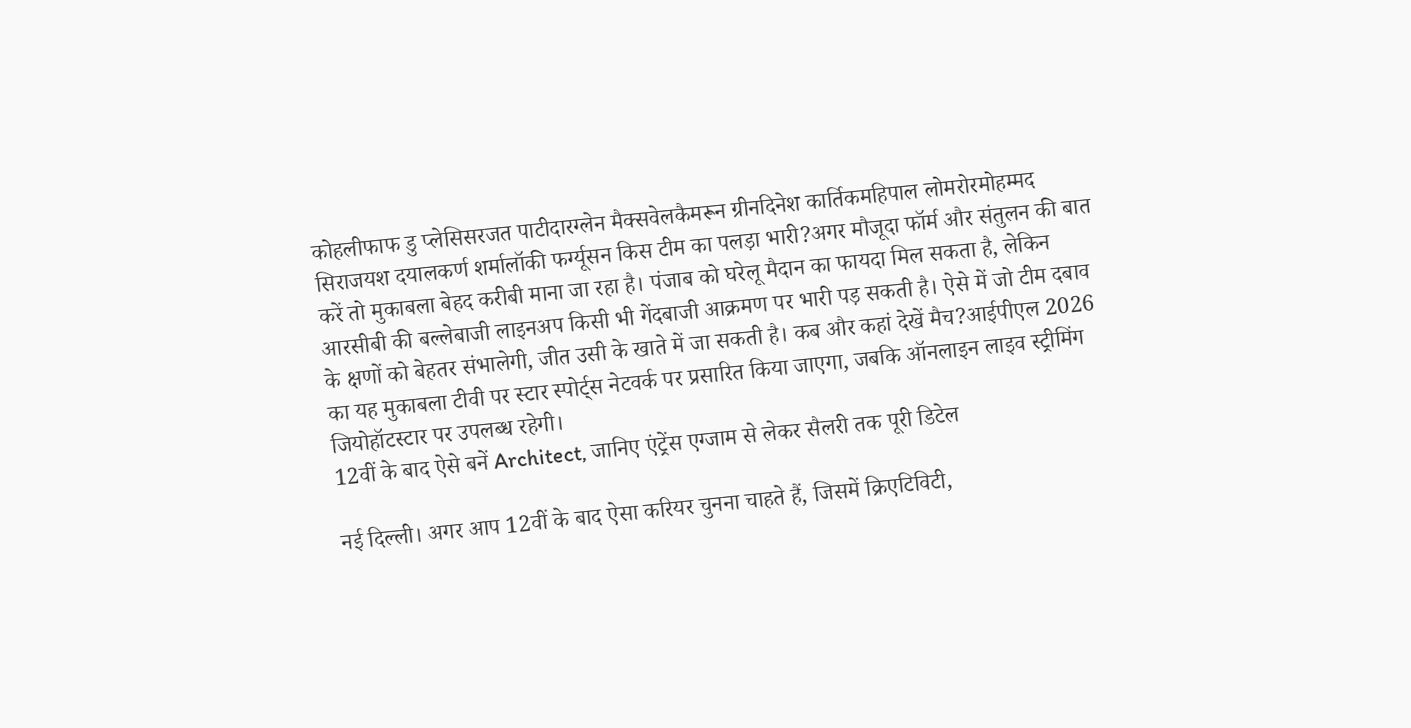कोहलीफाफ डु प्लेसिसरजत पाटीदारग्लेन मैक्सवेलकैमरून ग्रीनदिनेश कार्तिकमहिपाल लोमरोरमोहम्मद सिराजयश दयालकर्ण शर्मालॉकी फर्ग्यूसन किस टीम का पलड़ा भारी?अगर मौजूदा फॉर्म और संतुलन की बात करें तो मुकाबला बेहद करीबी माना जा रहा है। पंजाब को घरेलू मैदान का फायदा मिल सकता है, लेकिन आरसीबी की बल्लेबाजी लाइनअप किसी भी गेंदबाजी आक्रमण पर भारी पड़ सकती है। ऐसे में जो टीम दबाव के क्षणों को बेहतर संभालेगी, जीत उसी के खाते में जा सकती है। कब और कहां देखें मैच?आईपीएल 2026 का यह मुकाबला टीवी पर स्टार स्पोर्ट्स नेटवर्क पर प्रसारित किया जाएगा, जबकि ऑनलाइन लाइव स्ट्रीमिंग जियोहॉटस्टार पर उपलब्ध रहेगी।
12वीं के बाद ऐसे बनें Architect, जानिए एंट्रेंस एग्जाम से लेकर सैलरी तक पूरी डिटेल

नई दिल्ली। अगर आप 12वीं के बाद ऐसा करियर चुनना चाहते हैं, जिसमें क्रिएटिविटी,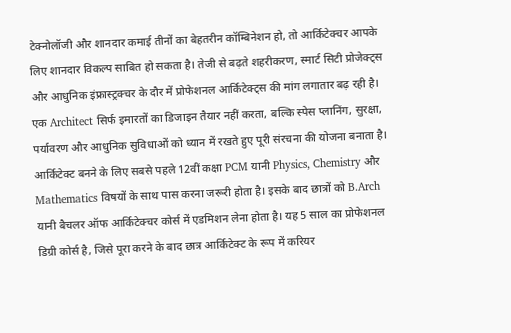टेक्नोलॉजी और शानदार कमाई तीनों का बेहतरीन कॉम्बिनेशन हो, तो आर्किटेक्चर आपके लिए शानदार विकल्प साबित हो सकता है। तेजी से बढ़ते शहरीकरण, स्मार्ट सिटी प्रोजेक्ट्स और आधुनिक इंफ्रास्ट्रक्चर के दौर में प्रोफेशनल आर्किटेक्ट्स की मांग लगातार बढ़ रही है। एक Architect सिर्फ इमारतों का डिजाइन तैयार नहीं करता, बल्कि स्पेस प्लानिंग, सुरक्षा, पर्यावरण और आधुनिक सुविधाओं को ध्यान में रखते हुए पूरी संरचना की योजना बनाता है। आर्किटेक्ट बनने के लिए सबसे पहले 12वीं कक्षा PCM यानी Physics, Chemistry और Mathematics विषयों के साथ पास करना जरूरी होता है। इसके बाद छात्रों को B.Arch यानी बैचलर ऑफ आर्किटेक्चर कोर्स में एडमिशन लेना होता है। यह 5 साल का प्रोफेशनल डिग्री कोर्स है, जिसे पूरा करने के बाद छात्र आर्किटेक्ट के रूप में करियर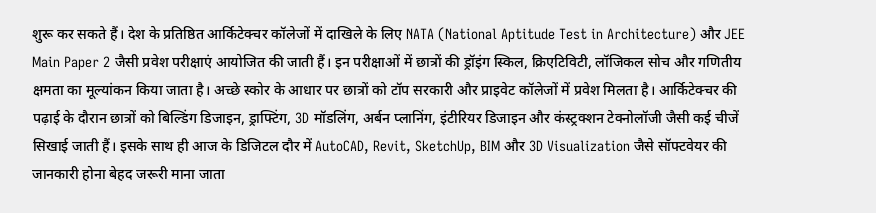शुरू कर सकते हैं। देश के प्रतिष्ठित आर्किटेक्चर कॉलेजों में दाखिले के लिए NATA (National Aptitude Test in Architecture) और JEE Main Paper 2 जैसी प्रवेश परीक्षाएं आयोजित की जाती हैं। इन परीक्षाओं में छात्रों की ड्रॉइंग स्किल, क्रिएटिविटी, लॉजिकल सोच और गणितीय क्षमता का मूल्यांकन किया जाता है। अच्छे स्कोर के आधार पर छात्रों को टॉप सरकारी और प्राइवेट कॉलेजों में प्रवेश मिलता है। आर्किटेक्चर की पढ़ाई के दौरान छात्रों को बिल्डिंग डिजाइन, ड्राफ्टिंग, 3D मॉडलिंग, अर्बन प्लानिंग, इंटीरियर डिजाइन और कंस्ट्रक्शन टेक्नोलॉजी जैसी कई चीजें सिखाई जाती हैं। इसके साथ ही आज के डिजिटल दौर में AutoCAD, Revit, SketchUp, BIM और 3D Visualization जैसे सॉफ्टवेयर की जानकारी होना बेहद जरूरी माना जाता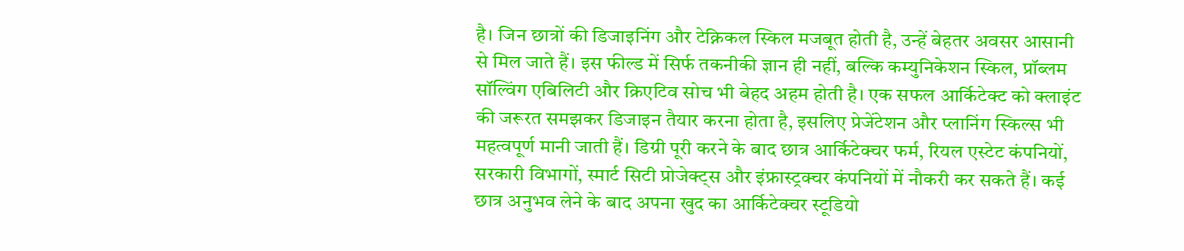है। जिन छात्रों की डिजाइनिंग और टेक्निकल स्किल मजबूत होती है, उन्हें बेहतर अवसर आसानी से मिल जाते हैं। इस फील्ड में सिर्फ तकनीकी ज्ञान ही नहीं, बल्कि कम्युनिकेशन स्किल, प्रॉब्लम सॉल्विंग एबिलिटी और क्रिएटिव सोच भी बेहद अहम होती है। एक सफल आर्किटेक्ट को क्लाइंट की जरूरत समझकर डिजाइन तैयार करना होता है, इसलिए प्रेजेंटेशन और प्लानिंग स्किल्स भी महत्वपूर्ण मानी जाती हैं। डिग्री पूरी करने के बाद छात्र आर्किटेक्चर फर्म, रियल एस्टेट कंपनियों, सरकारी विभागों, स्मार्ट सिटी प्रोजेक्ट्स और इंफ्रास्ट्रक्चर कंपनियों में नौकरी कर सकते हैं। कई छात्र अनुभव लेने के बाद अपना खुद का आर्किटेक्चर स्टूडियो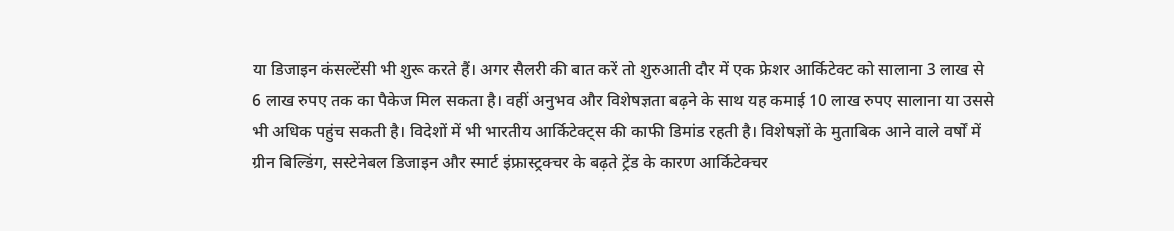या डिजाइन कंसल्टेंसी भी शुरू करते हैं। अगर सैलरी की बात करें तो शुरुआती दौर में एक फ्रेशर आर्किटेक्ट को सालाना 3 लाख से 6 लाख रुपए तक का पैकेज मिल सकता है। वहीं अनुभव और विशेषज्ञता बढ़ने के साथ यह कमाई 10 लाख रुपए सालाना या उससे भी अधिक पहुंच सकती है। विदेशों में भी भारतीय आर्किटेक्ट्स की काफी डिमांड रहती है। विशेषज्ञों के मुताबिक आने वाले वर्षों में ग्रीन बिल्डिंग, सस्टेनेबल डिजाइन और स्मार्ट इंफ्रास्ट्रक्चर के बढ़ते ट्रेंड के कारण आर्किटेक्चर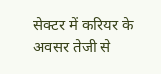सेक्टर में करियर के अवसर तेजी से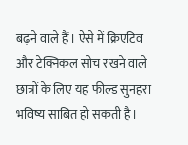बढ़ने वाले हैं। ऐसे में क्रिएटिव और टेक्निकल सोच रखने वाले छात्रों के लिए यह फील्ड सुनहरा भविष्य साबित हो सकती है।